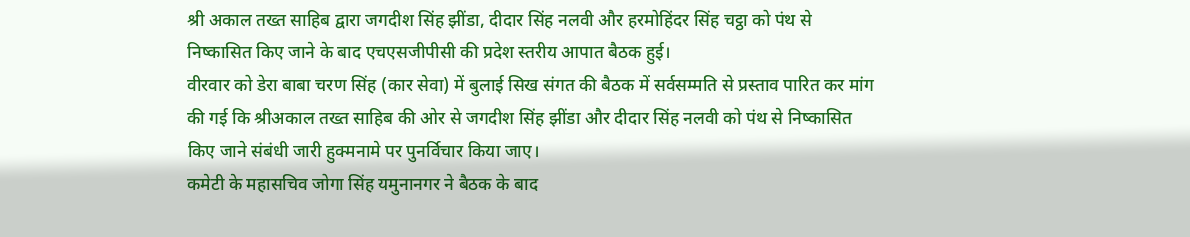श्री अकाल तख्त साहिब द्वारा जगदीश सिंह झींडा, दीदार सिंह नलवी और हरमोहिंदर सिंह चट्ठा को पंथ से निष्कासित किए जाने के बाद एचएसजीपीसी की प्रदेश स्तरीय आपात बैठक हुई।
वीरवार को डेरा बाबा चरण सिंह (कार सेवा) में बुलाई सिख संगत की बैठक में सर्वसम्मति से प्रस्ताव पारित कर मांग की गई कि श्रीअकाल तख्त साहिब की ओर से जगदीश सिंह झींडा और दीदार सिंह नलवी को पंथ से निष्कासित किए जाने संबंधी जारी हुक्मनामे पर पुनर्विचार किया जाए।
कमेटी के महासचिव जोगा सिंह यमुनानगर ने बैठक के बाद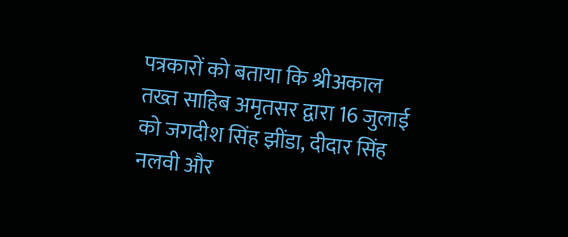पत्रकारों को बताया कि श्रीअकाल तख्त साहिब अमृतसर द्वारा 16 जुलाई को जगदीश सिंह झींडा, दीदार सिंह नलवी और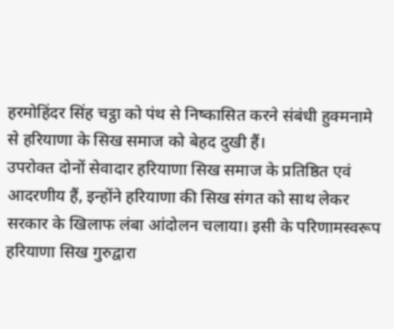हरमोहिंदर सिंह चट्ठा को पंथ से निष्कासित करने संबंधी हुक्मनामे से हरियाणा के सिख समाज को बेहद दुखी हैं।
उपरोक्त दोनों सेवादार हरियाणा सिख समाज के प्रतिष्ठित एवं आदरणीय हैं, इन्होंने हरियाणा की सिख संगत को साथ लेकर सरकार के खिलाफ लंबा आंदोलन चलाया। इसी के परिणामस्वरूप हरियाणा सिख गुरुद्वारा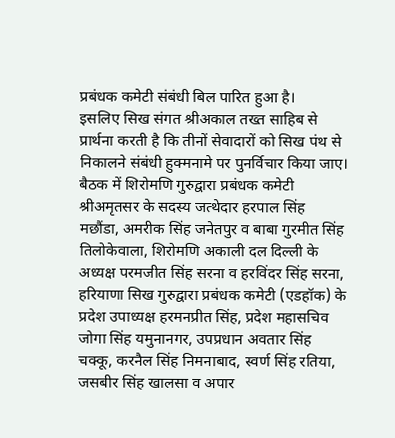प्रबंधक कमेटी संबंधी बिल पारित हुआ है।
इसलिए सिख संगत श्रीअकाल तख्त साहिब से प्रार्थना करती है कि तीनों सेवादारों को सिख पंथ से निकालने संबंधी हुक्मनामे पर पुनर्विचार किया जाए।
बैठक में शिरोमणि गुरुद्वारा प्रबंधक कमेटी श्रीअमृतसर के सदस्य जत्थेदार हरपाल सिंह मछौंडा, अमरीक सिंह जनेतपुर व बाबा गुरमीत सिंह तिलोकेवाला, शिरोमणि अकाली दल दिल्ली के अध्यक्ष परमजीत सिंह सरना व हरविंदर सिंह सरना, हरियाणा सिख गुरुद्वारा प्रबंधक कमेटी (एडहॉक) के प्रदेश उपाध्यक्ष हरमनप्रीत सिंह, प्रदेश महासचिव जोगा सिंह यमुनानगर, उपप्रधान अवतार सिंह चक्कू, करनैल सिंह निमनाबाद, स्वर्ण सिंह रतिया, जसबीर सिंह खालसा व अपार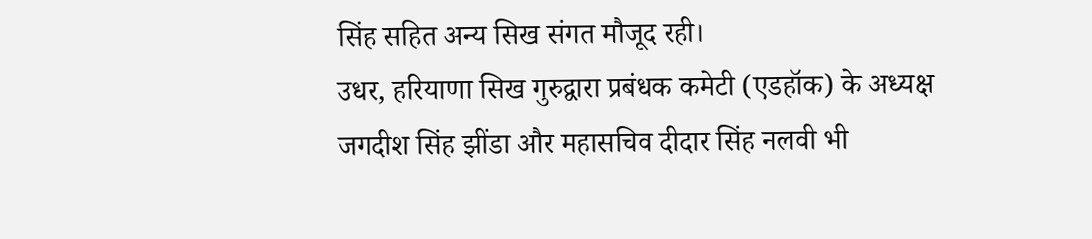सिंह सहित अन्य सिख संगत मौजूद रही।
उधर, हरियाणा सिख गुरुद्वारा प्रबंधक कमेटी (एडहॉक) के अध्यक्ष जगदीश सिंह झींडा और महासचिव दीदार सिंह नलवी भी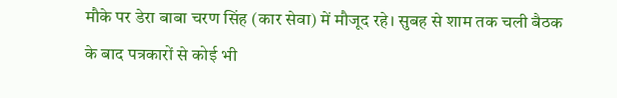मौके पर डेरा बाबा चरण सिंह (कार सेवा) में मौजूद रहे। सुबह से शाम तक चली बैठक के बाद पत्रकारों से कोई भी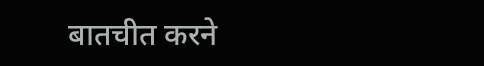बातचीत करने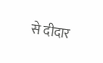से दीदार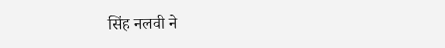सिंह नलवी ने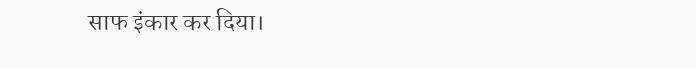साफ इंकार कर दिया।